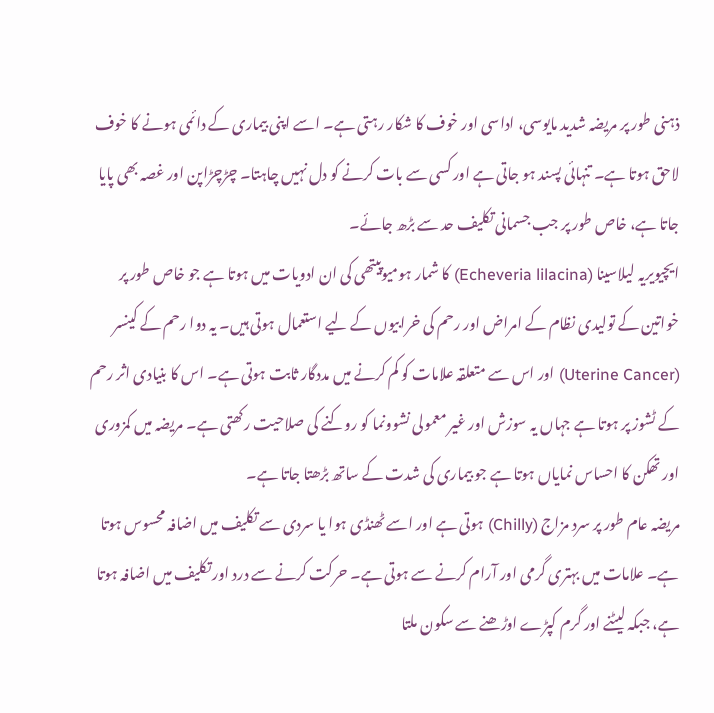ذہنی طور پر مریضہ شدید مایوسی، اداسی اور خوف کا شکار رہتی ہے۔ اسے اپنی بیماری کے دائمی ہونے کا خوف لاحق ہوتا ہے۔ تنہائی پسند ہو جاتی ہے اور کسی سے بات کرنے کو دل نہیں چاہتا۔ چڑچڑاپن اور غصہ بھی پایا جاتا ہے، خاص طور پر جب جسمانی تکلیف حد سے بڑھ جائے۔
ایچیویریہ لیلاسینا (Echeveria lilacina) کا شمار ہومیوپیتھی کی ان ادویات میں ہوتا ہے جو خاص طور پر خواتین کے تولیدی نظام کے امراض اور رحم کی خرابیوں کے لیے استعمال ہوتی ہیں۔ یہ دوا رحم کے کینسر (Uterine Cancer) اور اس سے متعلقہ علامات کو کم کرنے میں مددگار ثابت ہوتی ہے۔ اس کا بنیادی اثر رحم کے ٹشوز پر ہوتا ہے جہاں یہ سوزش اور غیر معمولی نشوونما کو روکنے کی صلاحیت رکھتی ہے۔ مریضہ میں کمزوری اور تھکن کا احساس نمایاں ہوتا ہے جو بیماری کی شدت کے ساتھ بڑھتا جاتا ہے۔
مریضہ عام طور پر سرد مزاج (Chilly) ہوتی ہے اور اسے ٹھنڈی ہوا یا سردی سے تکلیف میں اضافہ محسوس ہوتا ہے۔ علامات میں بہتری گرمی اور آرام کرنے سے ہوتی ہے۔ حرکت کرنے سے درد اور تکلیف میں اضافہ ہوتا ہے، جبکہ لیٹنے اور گرم کپڑے اوڑھنے سے سکون ملتا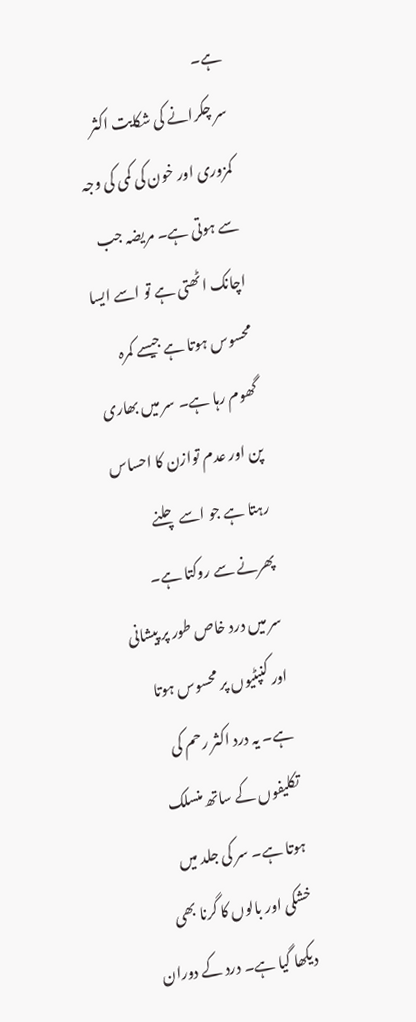ہے۔
سر چکرانے کی شکایت اکثر کمزوری اور خون کی کمی کی وجہ سے ہوتی ہے۔ مریضہ جب اچانک اٹھتی ہے تو اسے ایسا محسوس ہوتا ہے جیسے کمرہ گھوم رہا ہے۔ سر میں بھاری پن اور عدم توازن کا احساس رہتا ہے جو اسے چلنے پھرنے سے روکتا ہے۔
سر میں درد خاص طور پر پیشانی اور کنپٹیوں پر محسوس ہوتا ہے۔ یہ درد اکثر رحم کی تکلیفوں کے ساتھ منسلک ہوتا ہے۔ سر کی جلد میں خشکی اور بالوں کا گرنا بھی دیکھا گیا ہے۔ درد کے دوران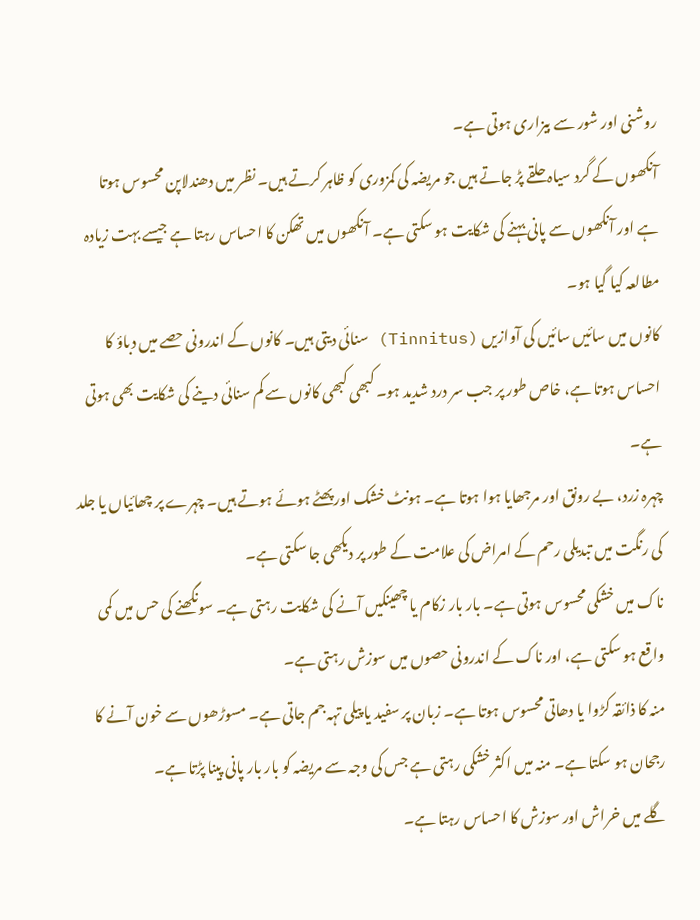روشنی اور شور سے بیزاری ہوتی ہے۔
آنکھوں کے گرد سیاہ حلقے پڑ جاتے ہیں جو مریضہ کی کمزوری کو ظاہر کرتے ہیں۔ نظر میں دھندلاپن محسوس ہوتا ہے اور آنکھوں سے پانی بہنے کی شکایت ہو سکتی ہے۔ آنکھوں میں تھکن کا احساس رہتا ہے جیسے بہت زیادہ مطالعہ کیا گیا ہو۔
کانوں میں سائیں سائیں کی آوازیں (Tinnitus) سنائی دیتی ہیں۔ کانوں کے اندرونی حصے میں دباؤ کا احساس ہوتا ہے، خاص طور پر جب سر درد شدید ہو۔ کبھی کبھی کانوں سے کم سنائی دینے کی شکایت بھی ہوتی ہے۔
چہرہ زرد، بے رونق اور مرجھایا ہوا ہوتا ہے۔ ہونٹ خشک اور پھٹے ہوئے ہوتے ہیں۔ چہرے پر چھائیاں یا جلد کی رنگت میں تبدیلی رحم کے امراض کی علامت کے طور پر دیکھی جا سکتی ہے۔
ناک میں خشکی محسوس ہوتی ہے۔ بار بار زکام یا چھینکیں آنے کی شکایت رہتی ہے۔ سونگھنے کی حس میں کمی واقع ہو سکتی ہے، اور ناک کے اندرونی حصوں میں سوزش رہتی ہے۔
منہ کا ذائقہ کڑوا یا دھاتی محسوس ہوتا ہے۔ زبان پر سفید یا پیلی تہہ جم جاتی ہے۔ مسوڑھوں سے خون آنے کا رجحان ہو سکتا ہے۔ منہ میں اکثر خشکی رہتی ہے جس کی وجہ سے مریضہ کو بار بار پانی پینا پڑتا ہے۔
گلے میں خراش اور سوزش کا احساس رہتا ہے۔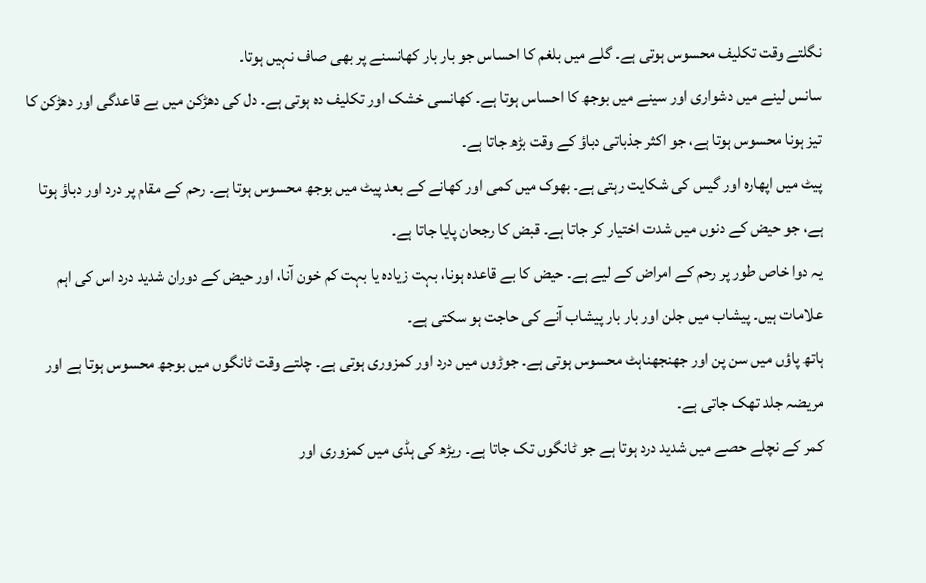نگلتے وقت تکلیف محسوس ہوتی ہے۔ گلے میں بلغم کا احساس جو بار بار کھانسنے پر بھی صاف نہیں ہوتا۔
سانس لینے میں دشواری اور سینے میں بوجھ کا احساس ہوتا ہے۔ کھانسی خشک اور تکلیف دہ ہوتی ہے۔ دل کی دھڑکن میں بے قاعدگی اور دھڑکن کا تیز ہونا محسوس ہوتا ہے، جو اکثر جذباتی دباؤ کے وقت بڑھ جاتا ہے۔
پیٹ میں اپھارہ اور گیس کی شکایت رہتی ہے۔ بھوک میں کمی اور کھانے کے بعد پیٹ میں بوجھ محسوس ہوتا ہے۔ رحم کے مقام پر درد اور دباؤ ہوتا ہے، جو حیض کے دنوں میں شدت اختیار کر جاتا ہے۔ قبض کا رجحان پایا جاتا ہے۔
یہ دوا خاص طور پر رحم کے امراض کے لیے ہے۔ حیض کا بے قاعدہ ہونا، بہت زیادہ یا بہت کم خون آنا، اور حیض کے دوران شدید درد اس کی اہم علامات ہیں۔ پیشاب میں جلن اور بار بار پیشاب آنے کی حاجت ہو سکتی ہے۔
ہاتھ پاؤں میں سن پن اور جھنجھناہٹ محسوس ہوتی ہے۔ جوڑوں میں درد اور کمزوری ہوتی ہے۔ چلتے وقت ٹانگوں میں بوجھ محسوس ہوتا ہے اور مریضہ جلد تھک جاتی ہے۔
کمر کے نچلے حصے میں شدید درد ہوتا ہے جو ٹانگوں تک جاتا ہے۔ ریڑھ کی ہڈی میں کمزوری اور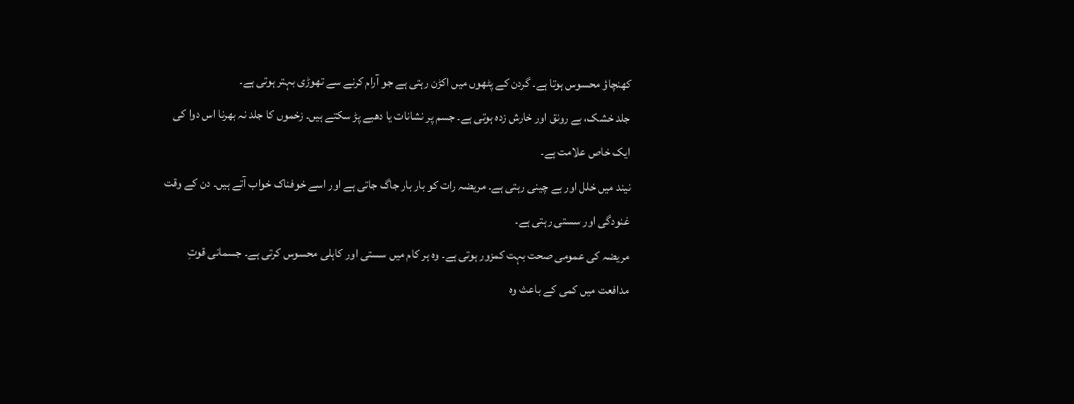کھنچاؤ محسوس ہوتا ہے۔ گردن کے پٹھوں میں اکڑن رہتی ہے جو آرام کرنے سے تھوڑی بہتر ہوتی ہے۔
جلد خشک، بے رونق اور خارش زدہ ہوتی ہے۔ جسم پر نشانات یا دھبے پڑ سکتے ہیں۔ زخموں کا جلد نہ بھرنا اس دوا کی ایک خاص علامت ہے۔
نیند میں خلل اور بے چینی رہتی ہے۔ مریضہ رات کو بار بار جاگ جاتی ہے اور اسے خوفناک خواب آتے ہیں۔ دن کے وقت غنودگی اور سستی رہتی ہے۔
مریضہ کی عمومی صحت بہت کمزور ہوتی ہے۔ وہ ہر کام میں سستی اور کاہلی محسوس کرتی ہے۔ جسمانی قوتِ مدافعت میں کمی کے باعث وہ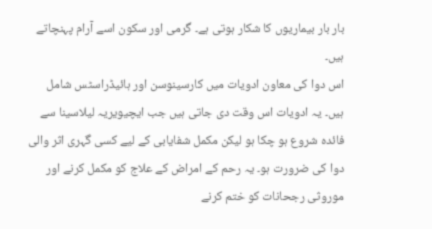بار بار بیماریوں کا شکار ہوتی ہے۔ گرمی اور سکون اسے آرام پہنچاتے ہیں۔
اس دوا کی معاون ادویات میں کارسینوسن اور ہائیڈراسٹس شامل ہیں۔ یہ ادویات اس وقت دی جاتی ہیں جب ایچیویریہ لیلاسینا سے فائدہ شروع ہو چکا ہو لیکن مکمل شفایابی کے لیے کسی گہری اثر والی دوا کی ضرورت ہو۔ یہ رحم کے امراض کے علاج کو مکمل کرنے اور موروثی رجحانات کو ختم کرنے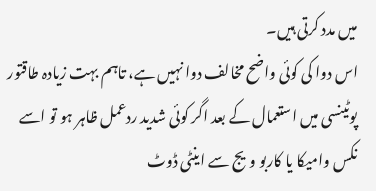میں مدد کرتی ہیں۔
اس دوا کی کوئی واضح مخالف دوا نہیں ہے، تاہم بہت زیادہ طاقتور پوٹینسی میں استعمال کے بعد اگر کوئی شدید ردعمل ظاہر ہو تو اسے نکس وامیکا یا کاربو ویج سے اینٹی ڈوٹ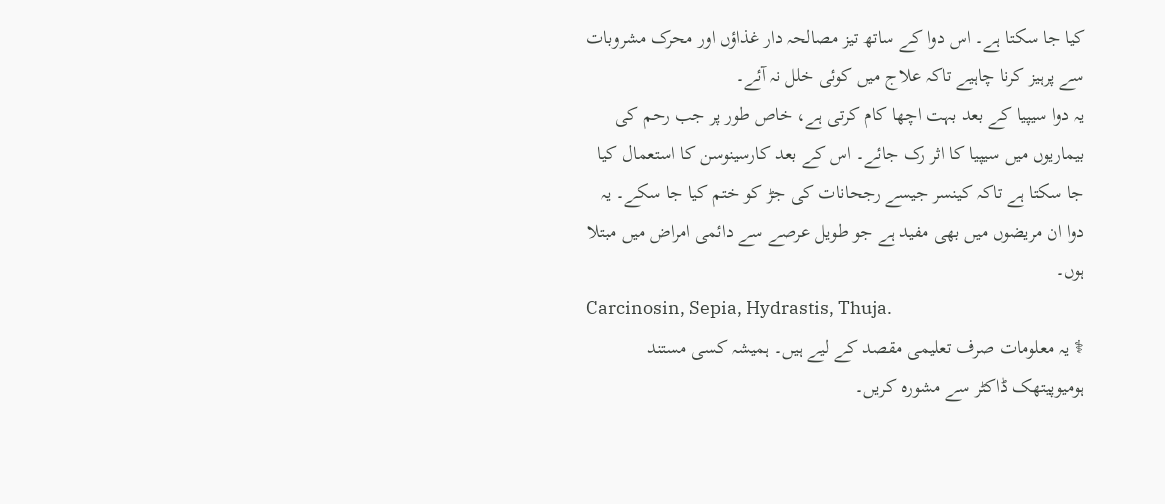کیا جا سکتا ہے۔ اس دوا کے ساتھ تیز مصالحہ دار غذاؤں اور محرک مشروبات سے پرہیز کرنا چاہیے تاکہ علاج میں کوئی خلل نہ آئے۔
یہ دوا سیپیا کے بعد بہت اچھا کام کرتی ہے، خاص طور پر جب رحم کی بیماریوں میں سیپیا کا اثر رک جائے۔ اس کے بعد کارسینوسن کا استعمال کیا جا سکتا ہے تاکہ کینسر جیسے رجحانات کی جڑ کو ختم کیا جا سکے۔ یہ دوا ان مریضوں میں بھی مفید ہے جو طویل عرصے سے دائمی امراض میں مبتلا ہوں۔
Carcinosin, Sepia, Hydrastis, Thuja.
⚕ یہ معلومات صرف تعلیمی مقصد کے لیے ہیں۔ ہمیشہ کسی مستند ہومیوپیتھک ڈاکٹر سے مشورہ کریں۔